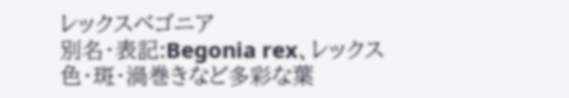レックスベゴニア
別名・表記:Begonia rex、レックス
色・斑・渦巻きなど多彩な葉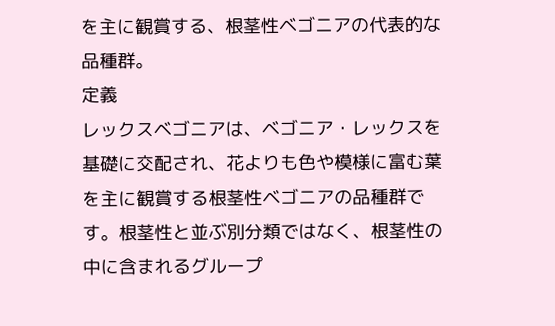を主に観賞する、根茎性ベゴニアの代表的な品種群。
定義
レックスベゴニアは、ベゴニア・レックスを基礎に交配され、花よりも色や模様に富む葉を主に観賞する根茎性ベゴニアの品種群です。根茎性と並ぶ別分類ではなく、根茎性の中に含まれるグループ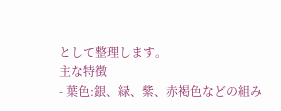として整理します。
主な特徴
- 葉色:銀、緑、紫、赤褐色などの組み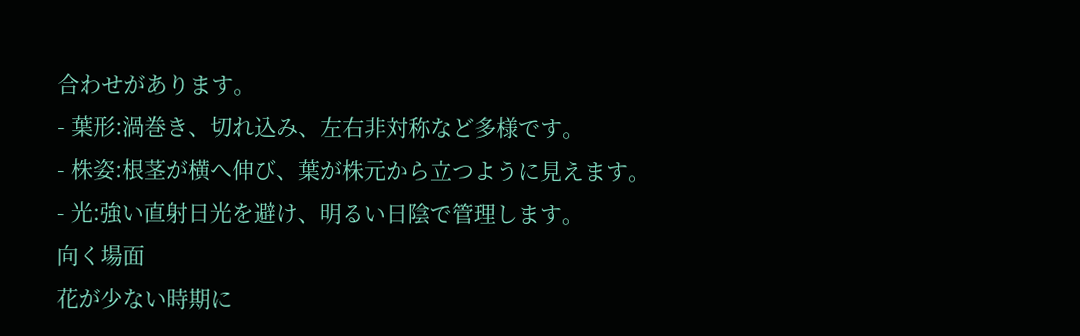合わせがあります。
- 葉形:渦巻き、切れ込み、左右非対称など多様です。
- 株姿:根茎が横へ伸び、葉が株元から立つように見えます。
- 光:強い直射日光を避け、明るい日陰で管理します。
向く場面
花が少ない時期に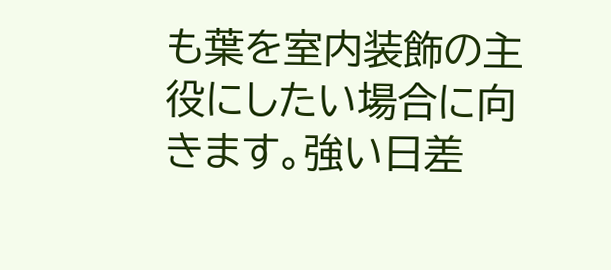も葉を室内装飾の主役にしたい場合に向きます。強い日差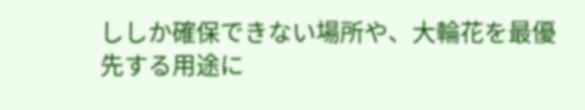ししか確保できない場所や、大輪花を最優先する用途に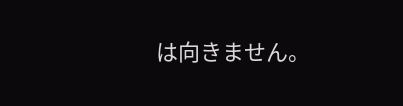は向きません。